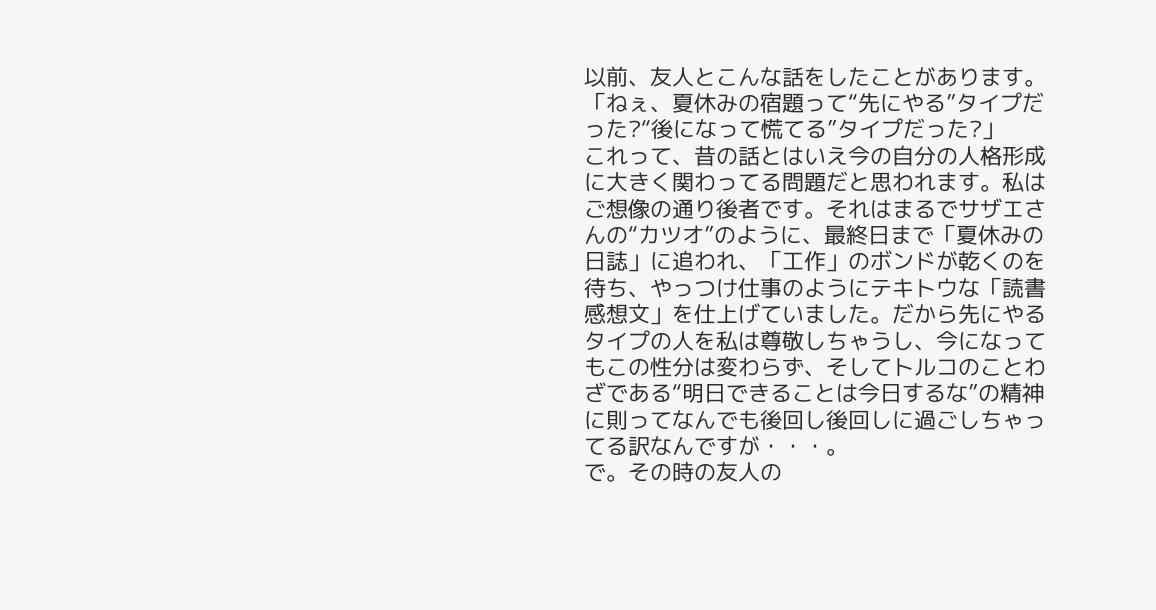以前、友人とこんな話をしたことがあります。
「ねぇ、夏休みの宿題って“先にやる”タイプだった?“後になって慌てる”タイプだった?」
これって、昔の話とはいえ今の自分の人格形成に大きく関わってる問題だと思われます。私はご想像の通り後者です。それはまるでサザエさんの“カツオ”のように、最終日まで「夏休みの日誌」に追われ、「工作」のボンドが乾くのを待ち、やっつけ仕事のようにテキトウな「読書感想文」を仕上げていました。だから先にやるタイプの人を私は尊敬しちゃうし、今になってもこの性分は変わらず、そしてトルコのことわざである“明日できることは今日するな”の精神に則ってなんでも後回し後回しに過ごしちゃってる訳なんですが・・・。
で。その時の友人の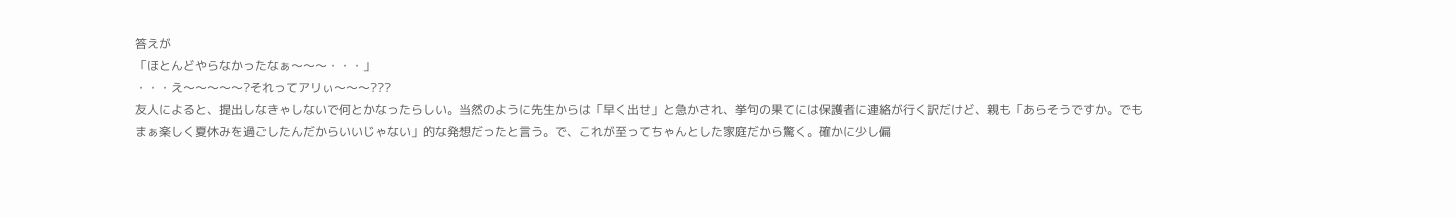答えが
「ほとんどやらなかったなぁ〜〜〜・・・」
・・・え〜〜〜〜〜?それってアリぃ〜〜〜???
友人によると、提出しなきゃしないで何とかなったらしい。当然のように先生からは「早く出せ」と急かされ、挙句の果てには保護者に連絡が行く訳だけど、親も「あらそうですか。でもまぁ楽しく夏休みを過ごしたんだからいいじゃない」的な発想だったと言う。で、これが至ってちゃんとした家庭だから驚く。確かに少し偏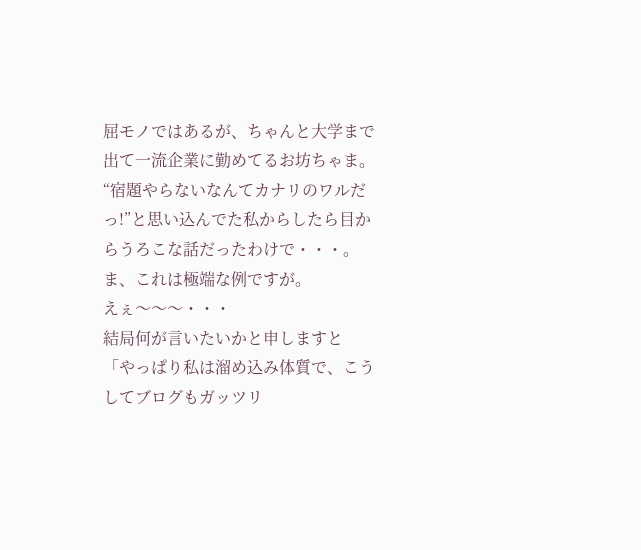屈モノではあるが、ちゃんと大学まで出て一流企業に勤めてるお坊ちゃま。“宿題やらないなんてカナリのワルだっ!”と思い込んでた私からしたら目からうろこな話だったわけで・・・。
ま、これは極端な例ですが。
えぇ〜〜〜・・・
結局何が言いたいかと申しますと
「やっぱり私は溜め込み体質で、こうしてブログもガッツリ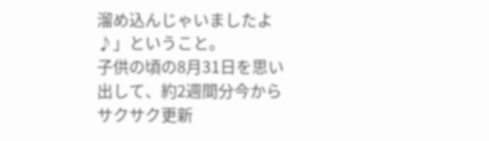溜め込んじゃいましたよ♪」ということ。
子供の頃の8月31日を思い出して、約2週間分今からサクサク更新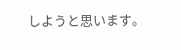しようと思います。